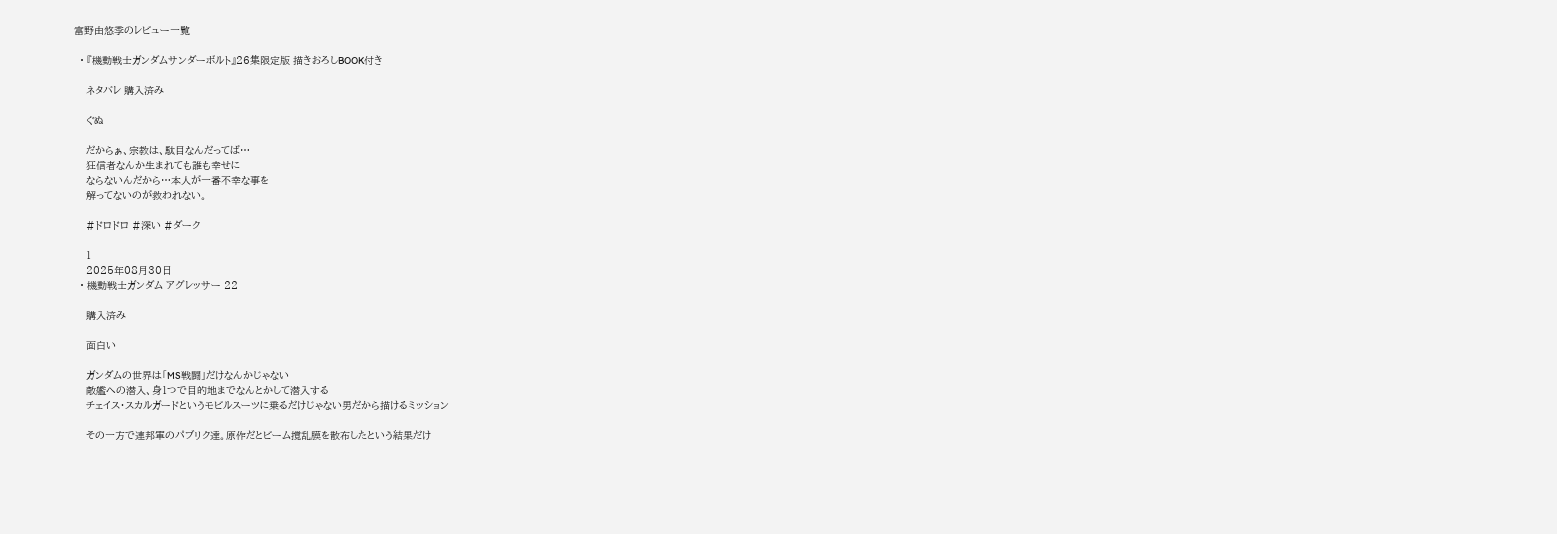富野由悠季のレビュー一覧

  • 『機動戦士ガンダムサンダーボルト』26集限定版 描きおろしBOOK付き

    ネタバレ 購入済み

    ぐぬ

    だからぁ、宗教は、駄目なんだってば…
    狂信者なんか生まれても誰も幸せに
    ならないんだから…本人が一番不幸な事を
    解ってないのが救われない。

    #ドロドロ #深い #ダーク

    1
    2025年08月30日
  • 機動戦士ガンダム アグレッサー 22

    購入済み

    面白い

    ガンダムの世界は「MS戦闘」だけなんかじゃない
    敵艦への潜入、身1つで目的地までなんとかして潜入する
    チェイス・スカルガードというモビルスーツに乗るだけじゃない男だから描けるミッション

    その一方で連邦軍のパブリク達。原作だとビーム撹乱膜を散布したという結果だけ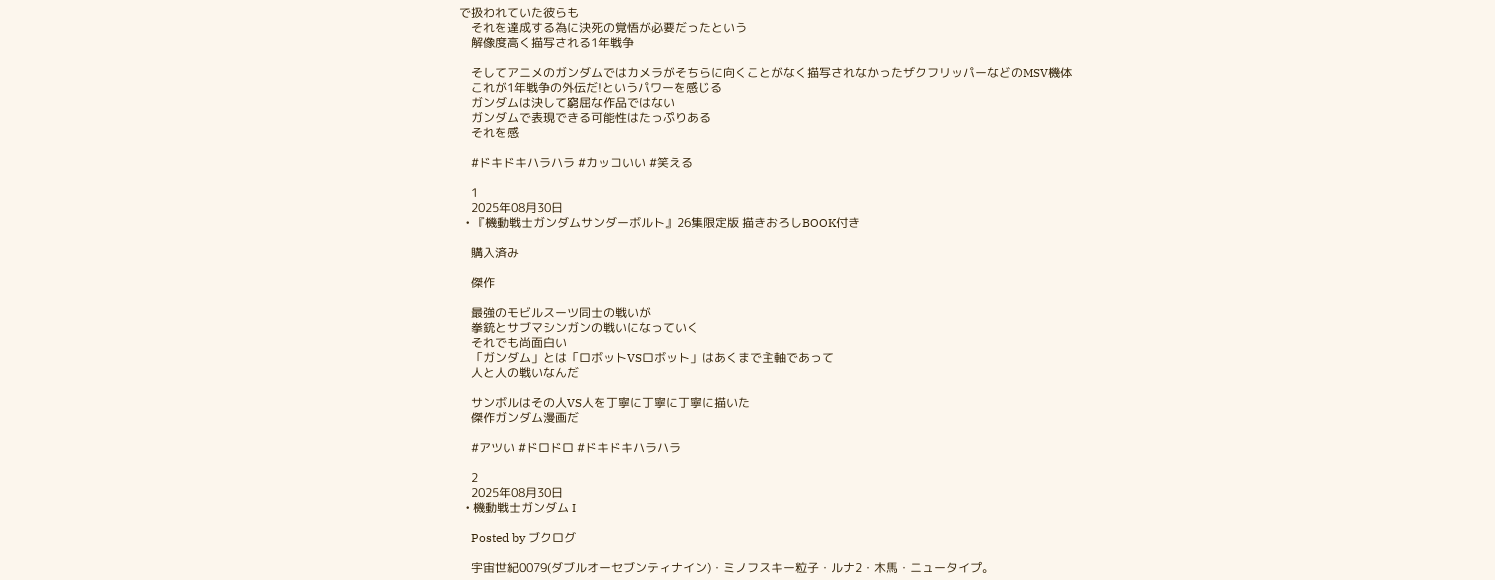で扱われていた彼らも
    それを達成する為に決死の覚悟が必要だったという
    解像度高く描写される1年戦争

    そしてアニメのガンダムではカメラがそちらに向くことがなく描写されなかったザクフリッパーなどのMSV機体
    これが1年戦争の外伝だ!というパワーを感じる
    ガンダムは決して窮屈な作品ではない
    ガンダムで表現できる可能性はたっぷりある
    それを感

    #ドキドキハラハラ #カッコいい #笑える

    1
    2025年08月30日
  • 『機動戦士ガンダムサンダーボルト』26集限定版 描きおろしBOOK付き

    購入済み

    傑作

    最強のモビルスーツ同士の戦いが
    拳銃とサブマシンガンの戦いになっていく
    それでも尚面白い
    「ガンダム」とは「ロボットVSロボット」はあくまで主軸であって
    人と人の戦いなんだ

    サンボルはその人VS人を丁寧に丁寧に丁寧に描いた
    傑作ガンダム漫画だ

    #アツい #ドロドロ #ドキドキハラハラ

    2
    2025年08月30日
  • 機動戦士ガンダム I

    Posted by ブクログ

    宇宙世紀0079(ダブルオーセブンティナイン)・ミノフスキー粒子・ルナ2・木馬・ニュータイプ。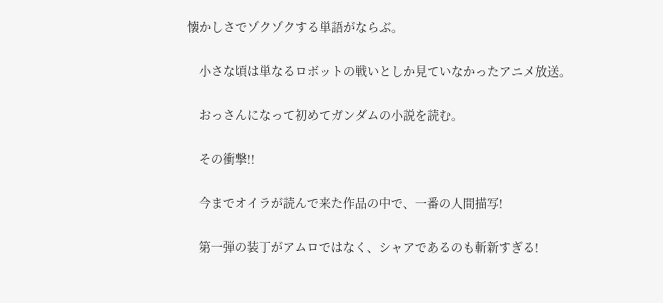懐かしさでゾクゾクする単語がならぶ。

    小さな頃は単なるロボットの戦いとしか見ていなかったアニメ放送。

    おっさんになって初めてガンダムの小説を読む。

    その衝撃!!

    今までオイラが読んで来た作品の中で、一番の人間描写!

    第一弾の装丁がアムロではなく、シャアであるのも斬新すぎる!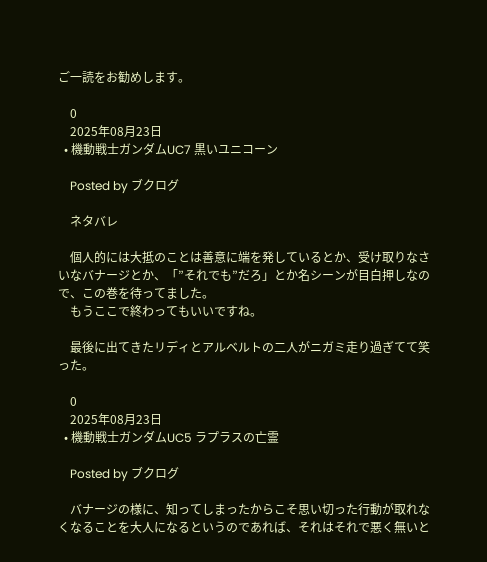ご一読をお勧めします。

    0
    2025年08月23日
  • 機動戦士ガンダムUC7 黒いユニコーン

    Posted by ブクログ

    ネタバレ

    個人的には大抵のことは善意に端を発しているとか、受け取りなさいなバナージとか、「”それでも”だろ」とか名シーンが目白押しなので、この巻を待ってました。
    もうここで終わってもいいですね。

    最後に出てきたリディとアルベルトの二人がニガミ走り過ぎてて笑った。

    0
    2025年08月23日
  • 機動戦士ガンダムUC5 ラプラスの亡霊

    Posted by ブクログ

    バナージの様に、知ってしまったからこそ思い切った行動が取れなくなることを大人になるというのであれば、それはそれで悪く無いと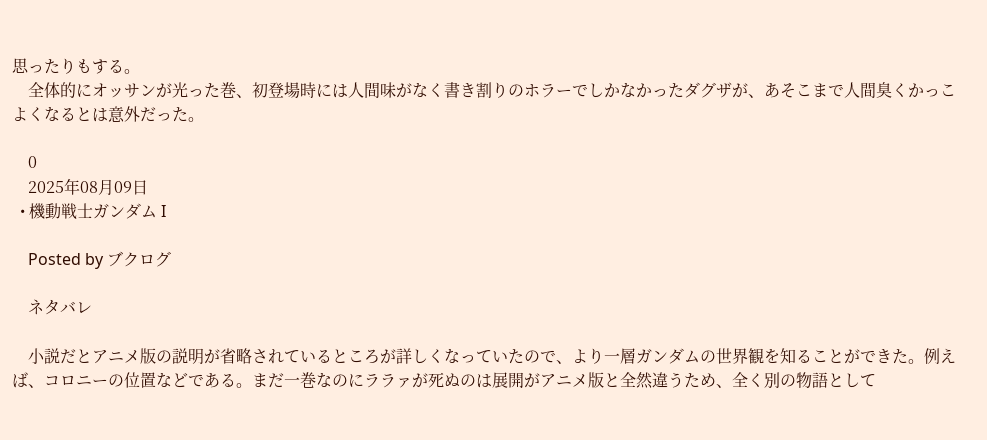思ったりもする。
    全体的にオッサンが光った巻、初登場時には人間味がなく書き割りのホラーでしかなかったダグザが、あそこまで人間臭くかっこよくなるとは意外だった。

    0
    2025年08月09日
  • 機動戦士ガンダム I

    Posted by ブクログ

    ネタバレ

    小説だとアニメ版の説明が省略されているところが詳しくなっていたので、より一層ガンダムの世界観を知ることができた。例えば、コロニーの位置などである。まだ一巻なのにララァが死ぬのは展開がアニメ版と全然違うため、全く別の物語として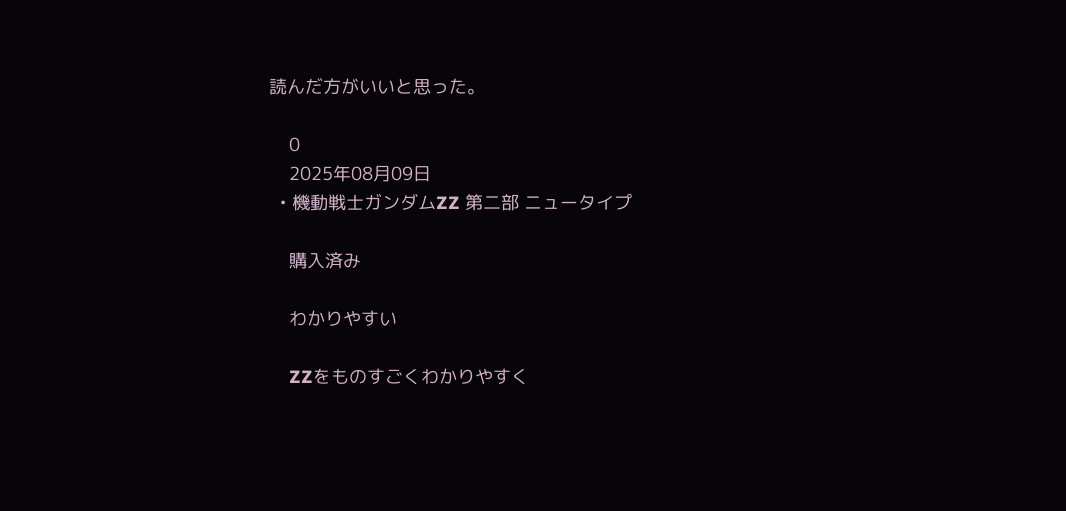読んだ方がいいと思った。

    0
    2025年08月09日
  • 機動戦士ガンダムZZ 第二部 ニュータイプ

    購入済み

    わかりやすい

    ZZをものすごくわかりやすく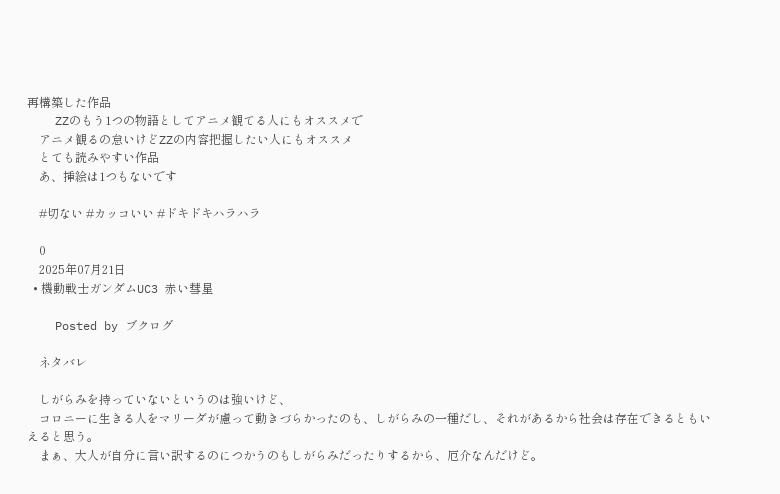再構築した作品
    ZZのもう1つの物語としてアニメ観てる人にもオススメで
    アニメ観るの怠いけどZZの内容把握したい人にもオススメ
    とても読みやすい作品
    あ、挿絵は1つもないです

    #切ない #カッコいい #ドキドキハラハラ

    0
    2025年07月21日
  • 機動戦士ガンダムUC3 赤い彗星

    Posted by ブクログ

    ネタバレ

    しがらみを持っていないというのは強いけど、
    コロニーに生きる人をマリーダが慮って動きづらかったのも、しがらみの一種だし、それがあるから社会は存在できるともいえると思う。
    まぁ、大人が自分に言い訳するのにつかうのもしがらみだったりするから、厄介なんだけど。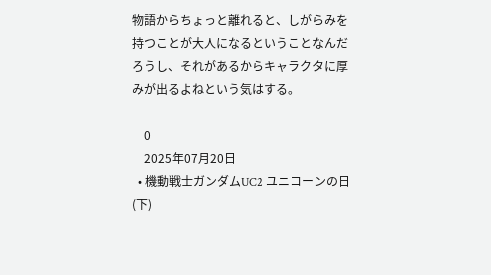物語からちょっと離れると、しがらみを持つことが大人になるということなんだろうし、それがあるからキャラクタに厚みが出るよねという気はする。

    0
    2025年07月20日
  • 機動戦士ガンダムUC2 ユニコーンの日(下)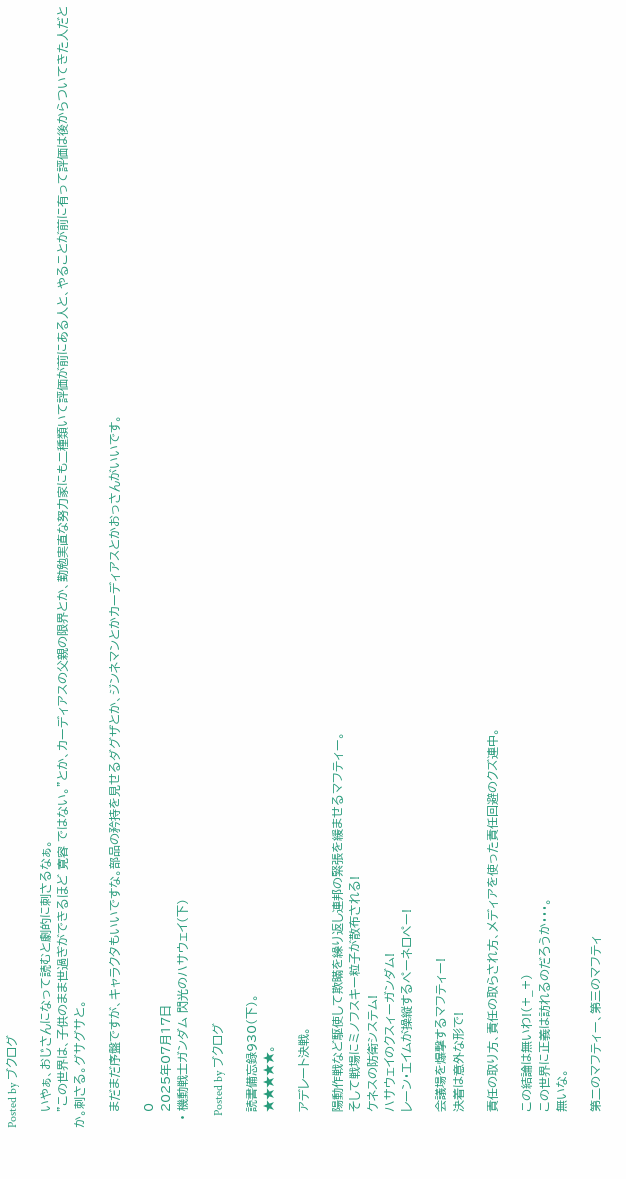Posted by ブクログ

    いやぁ、おじさんになって読むと劇的に刺さるなぁ。
    ”この世界は、子供のまま世過ぎができるほど 寛容 ではない。”とか、カーディアスの父親の限界とか、勤勉実直な努力家にも二種類いて評価が前にある人と、やることが前に有って評価は後からついてきた人だとか。刺さる。グサグサと。

    まだまだ序盤ですが、キャラクタもいいですな。部品の矜持を見せるダグザとか、ジンネマンとかカーディアスとかおっさんがいいです。

    0
    2025年07月17日
  • 機動戦士ガンダム 閃光のハサウェイ(下)

    Posted by ブクログ

    読書備忘録930(下)。
    ★★★★★。

    アデレート決戦。

    陽動作戦など駆使して欺瞞を繰り返し連邦の緊張を緩ませるマフティー。
    そして戦場にミノフスキー粒子が散布される!
    ケネスの防衛システム!
    ハサウェイのクスィーガンダム!
    レーン・エイムが操縦するペーネロペー!

    会議場を爆撃するマフティー!
    決着は意外な形で!

    責任の取り方、責任の取らされ方、メディアを使った責任回避のクズ連中。

    この結論は無いわ!(+_+)
    この世界に正義は訪れるのだろうか・・・。
    無いな。

    第二のマフティー、第三のマフティ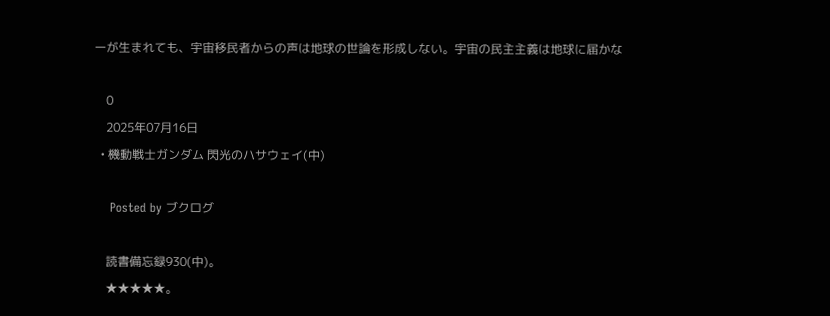ーが生まれても、宇宙移民者からの声は地球の世論を形成しない。宇宙の民主主義は地球に届かな

    0
    2025年07月16日
  • 機動戦士ガンダム 閃光のハサウェイ(中)

    Posted by ブクログ

    読書備忘録930(中)。
    ★★★★★。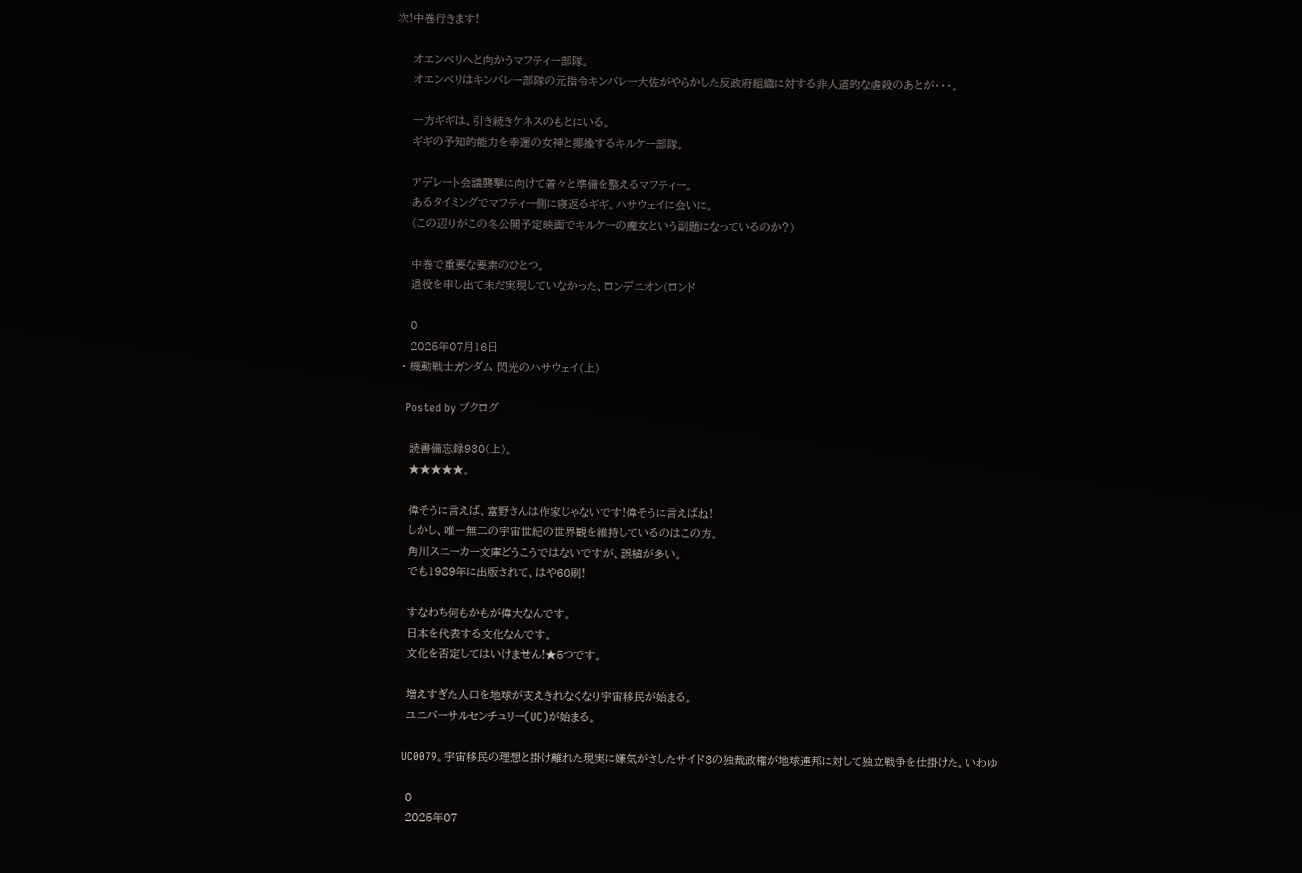次!中巻行きます!

    オエンベリへと向かうマフティー部隊。
    オエンベリはキンバレー部隊の元指令キンバレー大佐がやらかした反政府組織に対する非人道的な虐殺のあとが・・・。

    一方ギギは、引き続きケネスのもとにいる。
    ギギの予知的能力を幸運の女神と揶揄するキルケー部隊。

    アデレート会議襲撃に向けて着々と準備を整えるマフティー。
    あるタイミングでマフティー側に寝返るギギ。ハサウェイに会いに。
    (この辺りがこの冬公開予定映画でキルケーの魔女という副題になっているのか?)

    中巻で重要な要素のひとつ。
    退役を申し出て未だ実現していなかった、ロンデニオン(ロンド

    0
    2025年07月16日
  • 機動戦士ガンダム 閃光のハサウェイ(上)

    Posted by ブクログ

    読書備忘録930(上)。
    ★★★★★。

    偉そうに言えば、富野さんは作家じゃないです!偉そうに言えばね!
    しかし、唯一無二の宇宙世紀の世界観を維持しているのはこの方。
    角川スニーカー文庫どうこうではないですが、誤植が多い。
    でも1989年に出版されて、はや60刷!

    すなわち何もかもが偉大なんです。
    日本を代表する文化なんです。
    文化を否定してはいけません!★5つです。

    増えすぎた人口を地球が支えきれなくなり宇宙移民が始まる。
    ユニバーサルセンチュリー(UC)が始まる。

    UC0079。宇宙移民の理想と掛け離れた現実に嫌気がさしたサイド3の独裁政権が地球連邦に対して独立戦争を仕掛けた。いわゆ

    0
    2025年07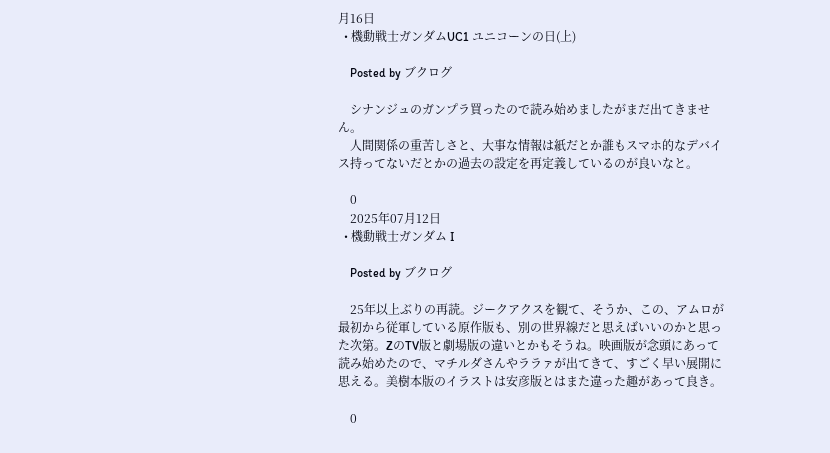月16日
  • 機動戦士ガンダムUC1 ユニコーンの日(上)

    Posted by ブクログ

    シナンジュのガンプラ買ったので読み始めましたがまだ出てきません。
    人間関係の重苦しさと、大事な情報は紙だとか誰もスマホ的なデバイス持ってないだとかの過去の設定を再定義しているのが良いなと。

    0
    2025年07月12日
  • 機動戦士ガンダム I

    Posted by ブクログ

    25年以上ぶりの再読。ジークアクスを観て、そうか、この、アムロが最初から従軍している原作版も、別の世界線だと思えばいいのかと思った次第。ZのTV版と劇場版の違いとかもそうね。映画版が念頭にあって読み始めたので、マチルダさんやララァが出てきて、すごく早い展開に思える。美樹本版のイラストは安彦版とはまた違った趣があって良き。

    0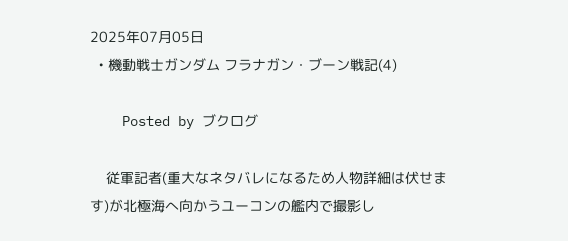2025年07月05日
  • 機動戦士ガンダム フラナガン・ブーン戦記(4)

    Posted by ブクログ

    従軍記者(重大なネタバレになるため人物詳細は伏せます)が北極海へ向かうユーコンの艦内で撮影し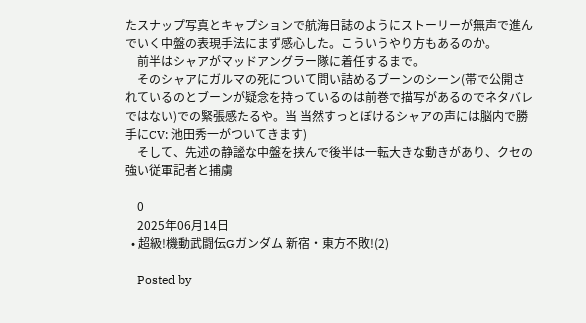たスナップ写真とキャプションで航海日誌のようにストーリーが無声で進んでいく中盤の表現手法にまず感心した。こういうやり方もあるのか。
    前半はシャアがマッドアングラー隊に着任するまで。
    そのシャアにガルマの死について問い詰めるブーンのシーン(帯で公開されているのとブーンが疑念を持っているのは前巻で描写があるのでネタバレではない)での緊張感たるや。当 当然すっとぼけるシャアの声には脳内で勝手にCV: 池田秀一がついてきます)
    そして、先述の静謐な中盤を挟んで後半は一転大きな動きがあり、クセの強い従軍記者と捕虜

    0
    2025年06月14日
  • 超級!機動武闘伝Gガンダム 新宿・東方不敗!(2)

    Posted by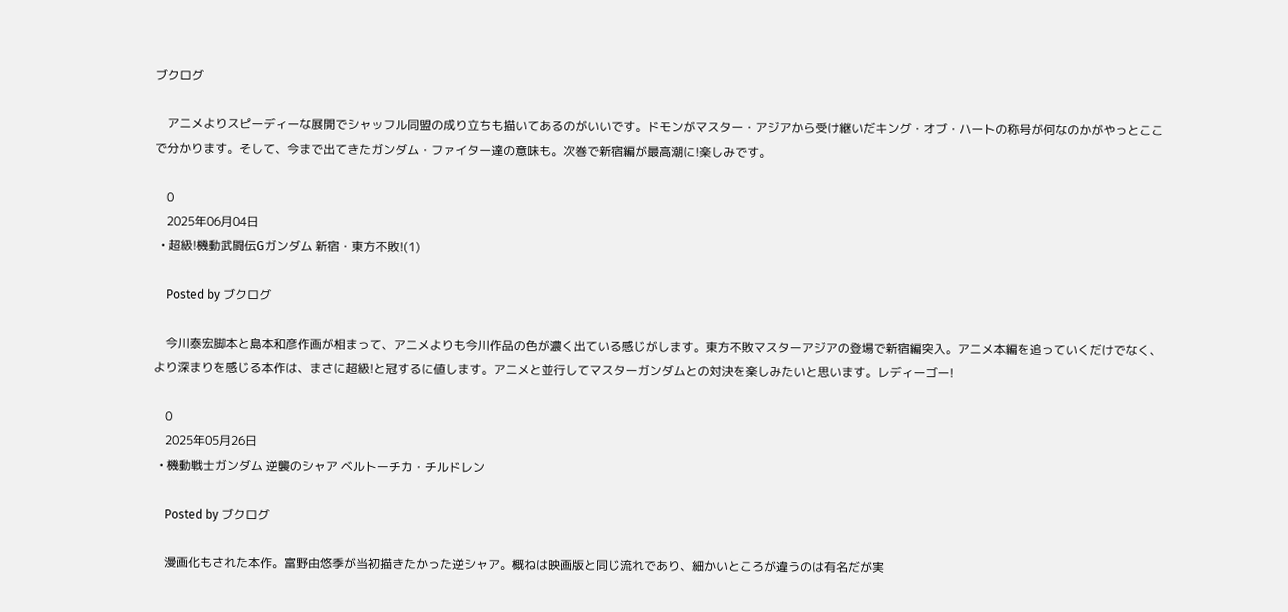ブクログ

    アニメよりスピーディーな展開でシャッフル同盟の成り立ちも描いてあるのがいいです。ドモンがマスター・アジアから受け継いだキング・オブ・ハートの称号が何なのかがやっとここで分かります。そして、今まで出てきたガンダム・ファイター達の意味も。次巻で新宿編が最高潮に!楽しみです。

    0
    2025年06月04日
  • 超級!機動武闘伝Gガンダム 新宿・東方不敗!(1)

    Posted by ブクログ

    今川泰宏脚本と島本和彦作画が相まって、アニメよりも今川作品の色が濃く出ている感じがします。東方不敗マスターアジアの登場で新宿編突入。アニメ本編を追っていくだけでなく、より深まりを感じる本作は、まさに超級!と冠するに値します。アニメと並行してマスターガンダムとの対決を楽しみたいと思います。レディーゴー!

    0
    2025年05月26日
  • 機動戦士ガンダム 逆襲のシャア ベルトーチカ・チルドレン

    Posted by ブクログ

    漫画化もされた本作。富野由悠季が当初描きたかった逆シャア。概ねは映画版と同じ流れであり、細かいところが違うのは有名だが実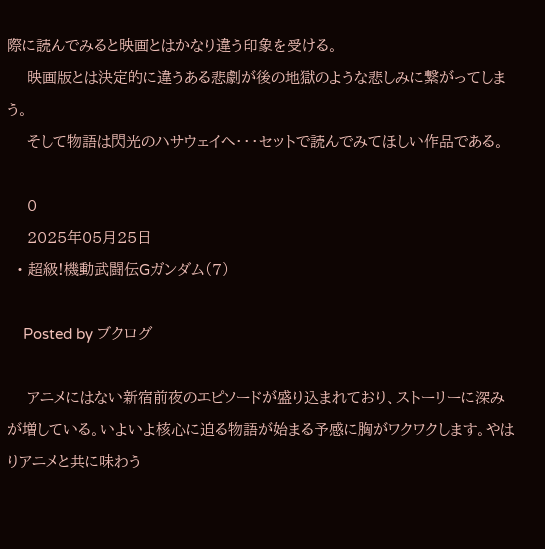際に読んでみると映画とはかなり違う印象を受ける。
    映画版とは決定的に違うある悲劇が後の地獄のような悲しみに繋がってしまう。
    そして物語は閃光のハサウェイへ・・・セットで読んでみてほしい作品である。

    0
    2025年05月25日
  • 超級!機動武闘伝Gガンダム(7)

    Posted by ブクログ

    アニメにはない新宿前夜のエピソードが盛り込まれており、ストーリーに深みが増している。いよいよ核心に迫る物語が始まる予感に胸がワクワクします。やはりアニメと共に味わう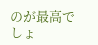のが最高でしょ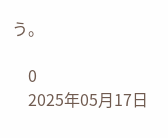う。

    0
    2025年05月17日